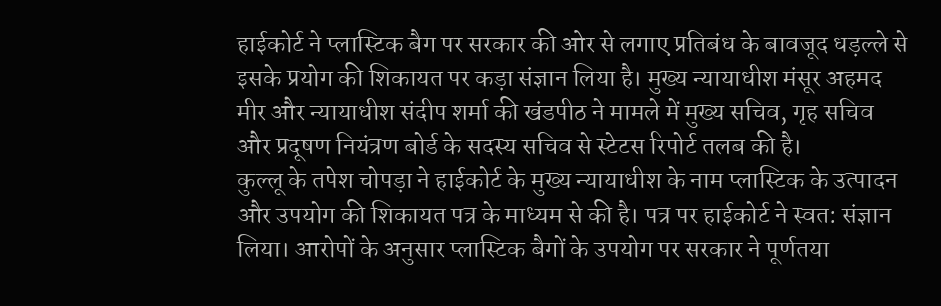हाईकोर्ट ने प्लास्टिक बैग पर सरकार की ओर से लगाए प्रतिबंध के बावजूद धड़ल्ले से इसके प्रयोग की शिकायत पर कड़ा संज्ञान लिया है। मुख्य न्यायाधीश मंसूर अहमद मीर और न्यायाधीश संदीप शर्मा की खंडपीठ ने मामले में मुख्य सचिव, गृह सचिव और प्रदूषण नियंत्रण बोर्ड के सदस्य सचिव से स्टेटस रिपोर्ट तलब की है।
कुल्लू के तपेश चोपड़ा ने हाईकोर्ट के मुख्य न्यायाधीश के नाम प्लास्टिक के उत्पादन और उपयोग की शिकायत पत्र के माध्यम से की है। पत्र पर हाईकोर्ट ने स्वत: संज्ञान लिया। आरोपों के अनुसार प्लास्टिक बैगों के उपयोग पर सरकार ने पूर्णतया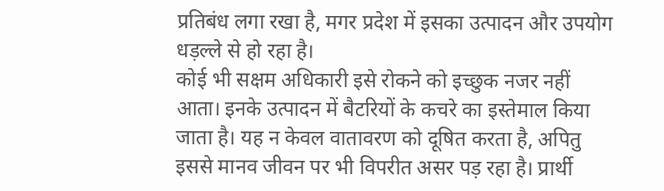प्रतिबंध लगा रखा है, मगर प्रदेश में इसका उत्पादन और उपयोग धड़ल्ले से हो रहा है।
कोई भी सक्षम अधिकारी इसे रोकने को इच्छुक नजर नहीं आता। इनके उत्पादन में बैटरियों के कचरे का इस्तेमाल किया जाता है। यह न केवल वातावरण को दूषित करता है, अपितु इससे मानव जीवन पर भी विपरीत असर पड़ रहा है। प्रार्थी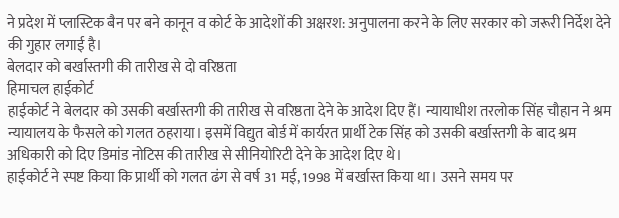ने प्रदेश में प्लास्टिक बैन पर बने कानून व कोर्ट के आदेशों की अक्षरश: अनुपालना करने के लिए सरकार को जरूरी निर्देश देने की गुहार लगाई है।
बेलदार को बर्खास्तगी की तारीख से दो वरिष्ठता
हिमाचल हाईकोर्ट
हाईकोर्ट ने बेलदार को उसकी बर्खास्तगी की तारीख से वरिष्ठता देने के आदेश दिए हैं। न्यायाधीश तरलोक सिंह चौहान ने श्रम न्यायालय के फैसले को गलत ठहराया। इसमें विद्युत बोर्ड में कार्यरत प्रार्थी टेक सिंह को उसकी बर्खास्तगी के बाद श्रम अधिकारी को दिए डिमांड नोटिस की तारीख से सीनियोरिटी देने के आदेश दिए थे।
हाईकोर्ट ने स्पष्ट किया कि प्रार्थी को गलत ढंग से वर्ष 31 मई, 1998 में बर्खास्त किया था। उसने समय पर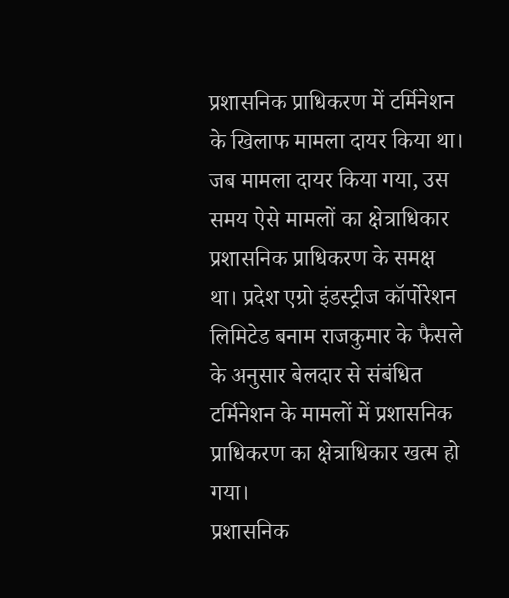प्रशासनिक प्राधिकरण में टर्मिनेशन के खिलाफ मामला दायर किया था। जब मामला दायर किया गया, उस समय ऐसे मामलों का क्षेत्राधिकार प्रशासनिक प्राधिकरण के समक्ष था। प्रदेश एग्रो इंडस्ट्रीज कॉर्पोरेशन लिमिटेड बनाम राजकुमार के फैसले के अनुसार बेलदार से संबंधित टर्मिनेशन के मामलों में प्रशासनिक प्राधिकरण का क्षेत्राधिकार खत्म हो गया।
प्रशासनिक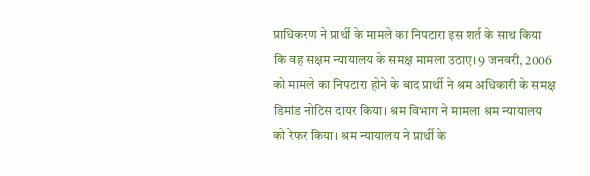प्राधिकरण ने प्रार्थी के मामले का निपटारा इस शर्त के साथ किया कि वह सक्षम न्यायालय के समक्ष मामला उठाए। 9 जनवरी, 2006 को मामले का निपटारा होने के बाद प्रार्थी ने श्रम अधिकारी के समक्ष डिमांड नोटिस दायर किया। श्रम विभाग ने मामला श्रम न्यायालय को रेफर किया। श्रम न्यायालय ने प्रार्थी के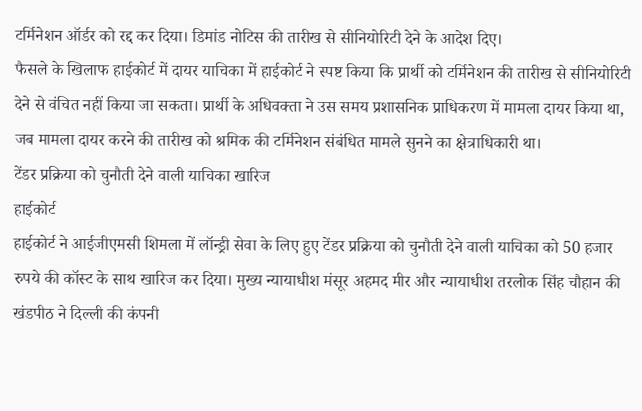टर्मिनेशन ऑर्डर को रद्द कर दिया। डिमांड नोटिस की तारीख से सीनियोरिटी देने के आदेश दिए।
फैसले के खिलाफ हाईकोर्ट में दायर याचिका में हाईकोर्ट ने स्पष्ट किया कि प्रार्थी को टर्मिनेशन की तारीख से सीनियोरिटी देने से वंचित नहीं किया जा सकता। प्रार्थी के अधिवक्ता ने उस समय प्रशासनिक प्राधिकरण में मामला दायर किया था, जब मामला दायर करने की तारीख को श्रमिक की टर्मिनेशन संबंधित मामले सुनने का क्षेत्राधिकारी था।
टेंडर प्रक्रिया को चुनौती देने वाली याचिका खारिज
हाईकोर्ट
हाईकोर्ट ने आईजीएमसी शिमला में लॉन्ड्री सेवा के लिए हुए टेंडर प्रक्रिया को चुनौती देने वाली याचिका को 50 हजार रुपये की कॉस्ट के साथ खारिज कर दिया। मुख्य न्यायाधीश मंसूर अहमद मीर और न्यायाधीश तरलोक सिंह चौहान की खंडपीठ ने दिल्ली की कंपनी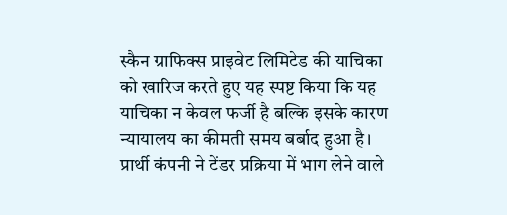स्कैन ग्राफिक्स प्राइवेट लिमिटेड की याचिका को खारिज करते हुए यह स्पष्ट किया कि यह याचिका न केवल फर्जी है बल्कि इसके कारण न्यायालय का कीमती समय बर्बाद हुआ है।
प्रार्थी कंपनी ने टेंडर प्रक्रिया में भाग लेने वाले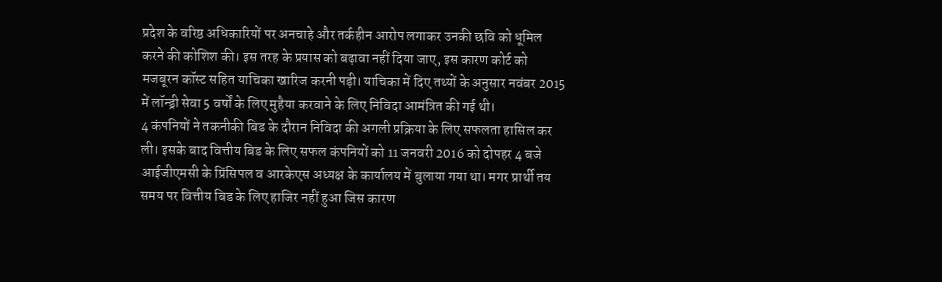प्रदेश के वरिष्ठ अधिकारियों पर अनचाहे और तर्कहीन आरोप लगाकर उनकी छवि को धूमिल करने की कोशिश की। इस तरह के प्रयास को बढ़ावा नहीं दिया जाए, इस कारण कोर्ट को मजबूरन कॉस्ट सहित याचिका खारिज करनी पड़ी। याचिका में दिए तथ्यों के अनुसार नवंबर 2015 में लॉन्ड्री सेवा 5 वर्षों के लिए मुहैया करवाने के लिए निविदा आमंत्रित की गई थी।
4 कंपनियों ने तकनीकी बिड के दौरान निविदा की अगली प्रक्रिया के लिए सफलता हासिल कर ली। इसके बाद वित्तीय बिड के लिए सफल कंपनियों को 11 जनवरी 2016 को दोपहर 4 बजे आईजीएमसी के प्रिंसिपल व आरकेएस अध्यक्ष के कार्यालय में बुलाया गया था। मगर प्रार्थी तय समय पर वित्तीय बिड के लिए हाजिर नहीं हुआ जिस कारण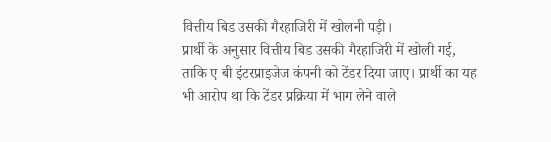वित्तीय बिड उसकी गैरहाजिरी में खोलनी पड़ी।
प्रार्थी के अनुसार वित्तीय बिड उसकी गैरहाजिरी में खोली गई, ताकि ए बी इंटरप्राइजेज कंपनी को टेंडर दिया जाए। प्रार्थी का यह भी आरोप था कि टेंडर प्रक्रिया में भाग लेने वाले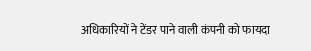अधिकारियों ने टेंडर पाने वाली कंपनी को फायदा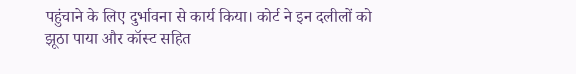पहुंचाने के लिए दुर्भावना से कार्य किया। कोर्ट ने इन दलीलों को झूठा पाया और कॉस्ट सहित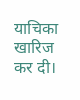याचिका खारिज कर दी।